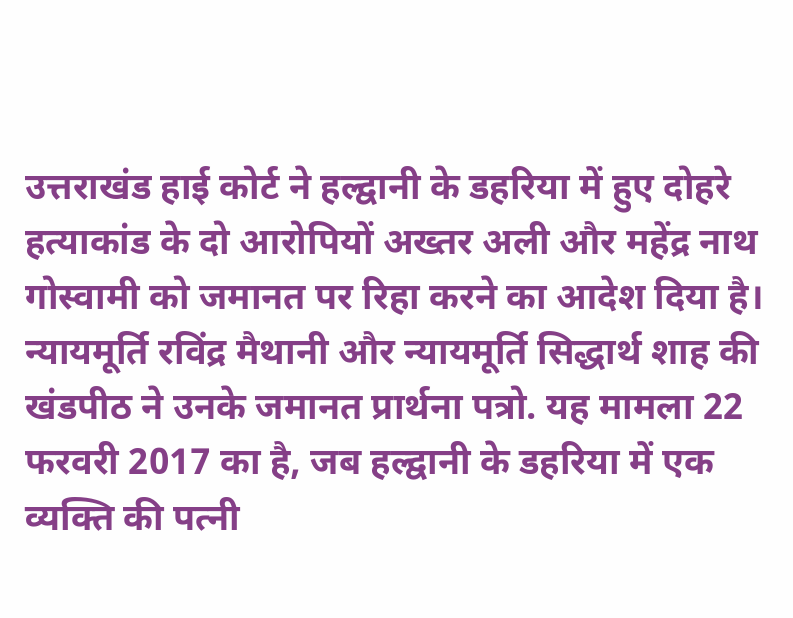उत्तराखंड हाई कोर्ट ने हल्द्वानी के डहरिया में हुए दोहरे हत्याकांड के दो आरोपियों अख्तर अली और महेंद्र नाथ गोस्वामी को जमानत पर रिहा करने का आदेश दिया है। न्यायमूर्ति रविंद्र मैथानी और न्यायमूर्ति सिद्धार्थ शाह की खंडपीठ ने उनके जमानत प्रार्थना पत्रो. यह मामला 22 फरवरी 2017 का है, जब हल्द्वानी के डहरिया में एक व्यक्ति की पत्नी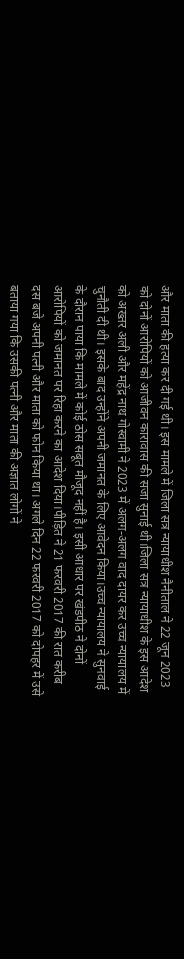और माता की हत्या कर दी गई थी। इस मामले में जिला सत्र न्यायाधीश नैनीताल ने 22 जून 2023 को दोनों आरोपियों को आजीवन कारावास की सजा सुनाई थी।जिला सत्र न्यायाधीश के इस आदेश को अख्तर अली और महेंद्र नाथ गोस्वामी ने 2023 में अलग-अलग वाद दायर कर उच्च न्यायालय में चुनौती दी थी। इसके बाद उन्होंने अपनी जमानत के लिए आवेदन किया।उच्च न्यायालय ने सुनवाई के दौरान पाया कि मामले में कोई ठोस सबूत मौजूद नहीं है। इसी आधार पर खंडपीठ ने दोनों आरोपियों को जमानत पर रिहा करने का आदेश दिया।पीड़ित ने 21 फरवरी 2017 की रात करीब दस बजे अपनी पत्नी और माता को फोन किया था। अगले दिन 22 फरवरी 2017 को दोपहर में उसे बताया गया कि उसकी पत्नी और माता की अज्ञात लोगों ने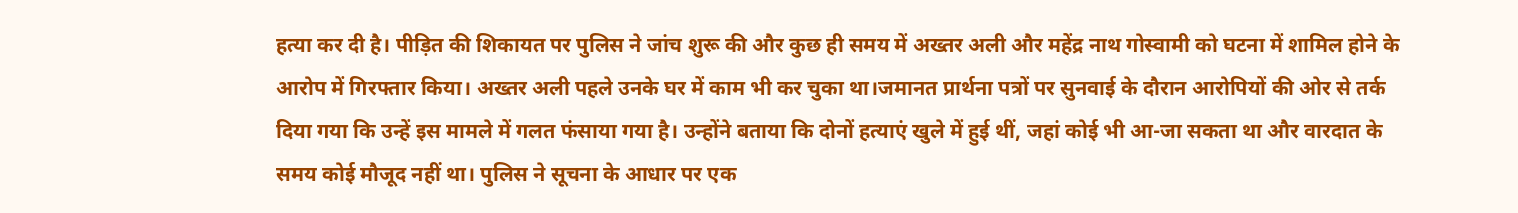हत्या कर दी है। पीड़ित की शिकायत पर पुलिस ने जांच शुरू की और कुछ ही समय में अख्तर अली और महेंद्र नाथ गोस्वामी को घटना में शामिल होने के आरोप में गिरफ्तार किया। अख्तर अली पहले उनके घर में काम भी कर चुका था।जमानत प्रार्थना पत्रों पर सुनवाई के दौरान आरोपियों की ओर से तर्क दिया गया कि उन्हें इस मामले में गलत फंसाया गया है। उन्होंने बताया कि दोनों हत्याएं खुले में हुई थीं, जहां कोई भी आ-जा सकता था और वारदात के समय कोई मौजूद नहीं था। पुलिस ने सूचना के आधार पर एक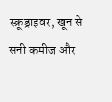स्क्रूड्राइवर, खून से सनी कमीज और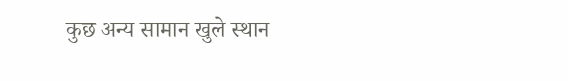कुछ अन्य सामान खुले स्थान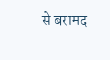से बरामद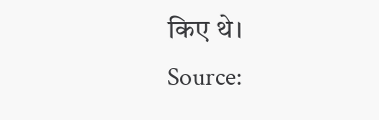किए थे।
Source: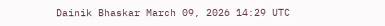Dainik Bhaskar March 09, 2026 14:29 UTC